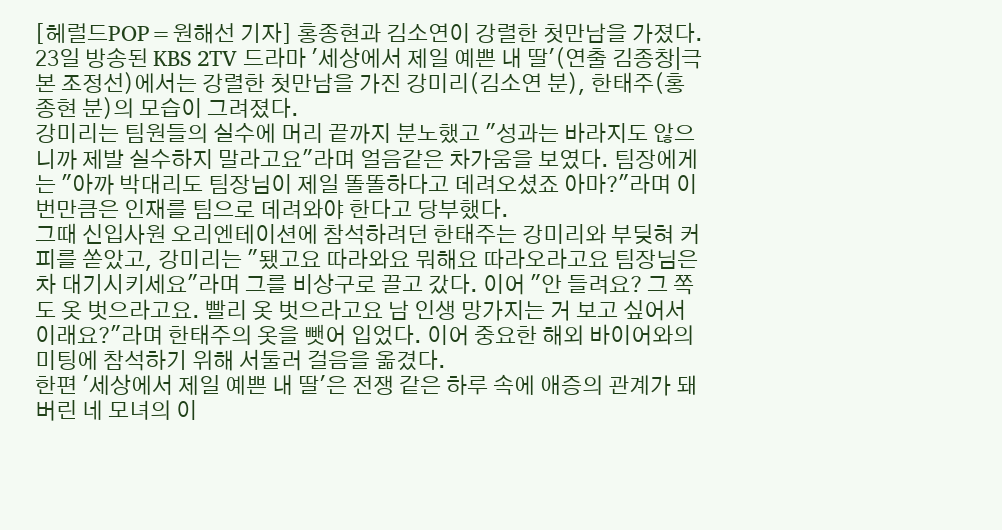[헤럴드POP=원해선 기자] 홍종현과 김소연이 강렬한 첫만남을 가졌다.
23일 방송된 KBS 2TV 드라마 '세상에서 제일 예쁜 내 딸'(연출 김종창|극본 조정선)에서는 강렬한 첫만남을 가진 강미리(김소연 분), 한태주(홍종현 분)의 모습이 그려졌다.
강미리는 팀원들의 실수에 머리 끝까지 분노했고 "성과는 바라지도 않으니까 제발 실수하지 말라고요"라며 얼음같은 차가움을 보였다. 팀장에게는 "아까 박대리도 팀장님이 제일 똘똘하다고 데려오셨죠 아마?"라며 이번만큼은 인재를 팀으로 데려와야 한다고 당부했다.
그때 신입사원 오리엔테이션에 참석하려던 한태주는 강미리와 부딪혀 커피를 쏟았고, 강미리는 "됐고요 따라와요 뭐해요 따라오라고요 팀장님은 차 대기시키세요"라며 그를 비상구로 끌고 갔다. 이어 "안 들려요? 그 쪽도 옷 벗으라고요. 빨리 옷 벗으라고요 남 인생 망가지는 거 보고 싶어서 이래요?"라며 한태주의 옷을 뺏어 입었다. 이어 중요한 해외 바이어와의 미팅에 참석하기 위해 서둘러 걸음을 옮겼다.
한편 '세상에서 제일 예쁜 내 딸'은 전쟁 같은 하루 속에 애증의 관계가 돼버린 네 모녀의 이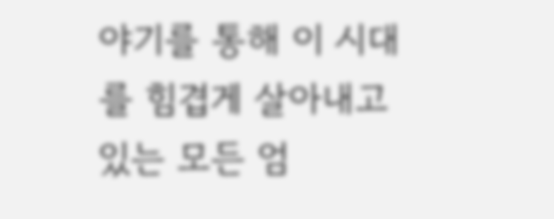야기를 통해 이 시대를 힘겹게 살아내고 있는 모든 엄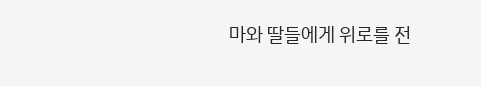마와 딸들에게 위로를 전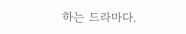하는 드라마다.